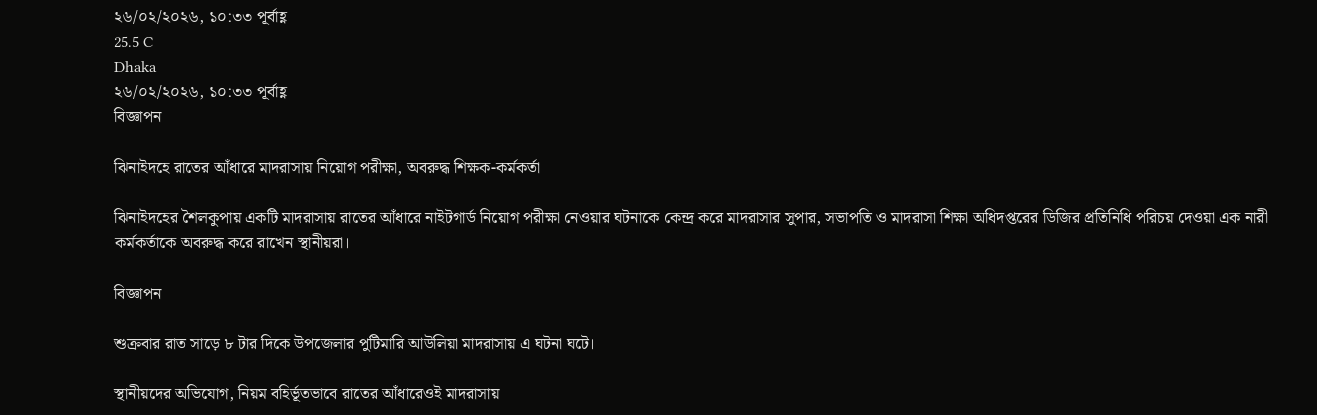২৬/০২/২০২৬, ১০:৩৩ পূর্বাহ্ণ
25.5 C
Dhaka
২৬/০২/২০২৬, ১০:৩৩ পূর্বাহ্ণ
বিজ্ঞাপন

ঝিনাইদহে রাতের আঁধারে মাদরাসায় নিয়োগ পরীক্ষা, অবরুদ্ধ শিক্ষক-কর্মকর্তা

ঝিনাইদহের শৈলকুপায় একটি মাদরাসায় রাতের আঁধারে নাইটগার্ড নিয়োগ পরীক্ষা নেওয়ার ঘটনাকে কেন্দ্র করে মাদরাসার সুপার, সভাপতি ও মাদরাসা শিক্ষা অধিদপ্তরের ডিজির প্রতিনিধি পরিচয় দেওয়া এক নারী কর্মকর্তাকে অবরুদ্ধ করে রাখেন স্থানীয়রা।

বিজ্ঞাপন

শুক্রবার রাত সাড়ে ৮ টার দিকে উপজেলার পুটিমারি আউলিয়া মাদরাসায় এ ঘটনা ঘটে।

স্থানীয়দের অভিযোগ, নিয়ম বহির্ভূতভাবে রাতের আঁধারেওই মাদরাসায়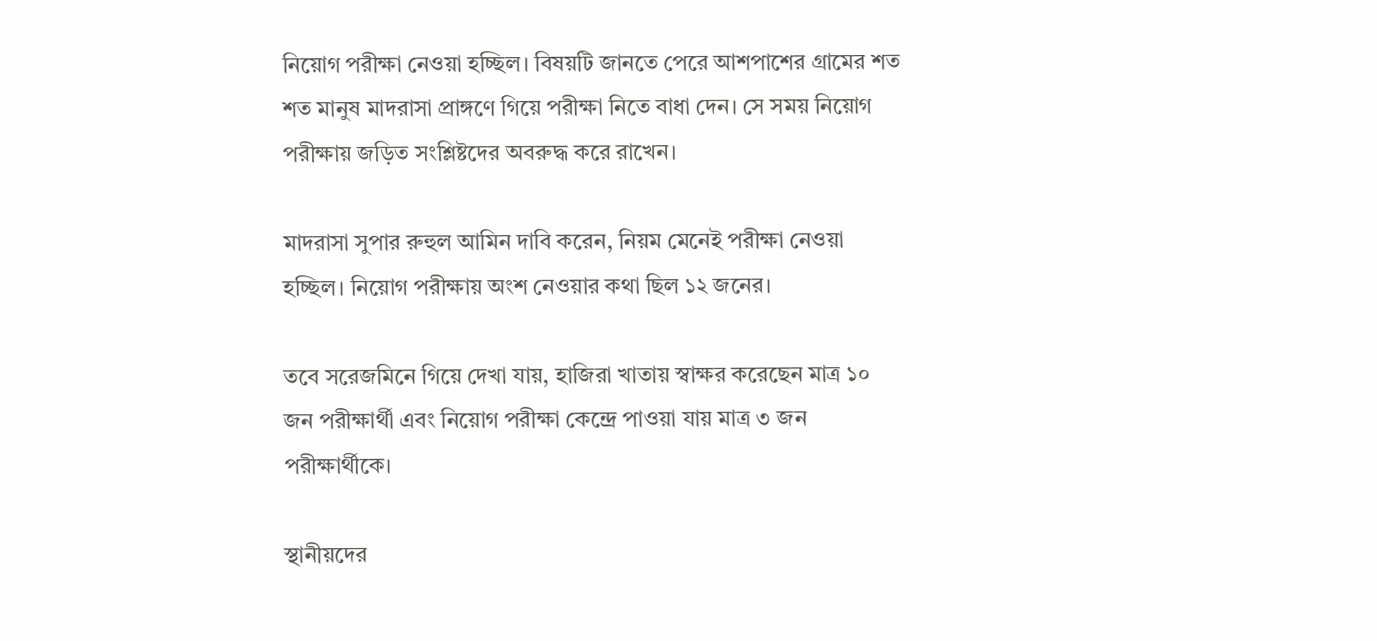নিয়োগ পরীক্ষা নেওয়া হচ্ছিল। বিষয়টি জানতে পেরে আশপাশের গ্রামের শত শত মানুষ মাদরাসা প্রাঙ্গণে গিয়ে পরীক্ষা নিতে বাধা দেন। সে সময় নিয়োগ পরীক্ষায় জড়িত সংশ্লিষ্টদের অবরুদ্ধ করে রাখেন।

মাদরাসা সুপার রুহুল আমিন দাবি করেন, নিয়ম মেনেই পরীক্ষা নেওয়া হচ্ছিল। নিয়োগ পরীক্ষায় অংশ নেওয়ার কথা ছিল ১২ জনের।

তবে সরেজমিনে গিয়ে দেখা যায়, হাজিরা খাতায় স্বাক্ষর করেছেন মাত্র ১০ জন পরীক্ষার্থী এবং নিয়োগ পরীক্ষা কেন্দ্রে পাওয়া যায় মাত্র ৩ জন পরীক্ষার্থীকে।

স্থানীয়দের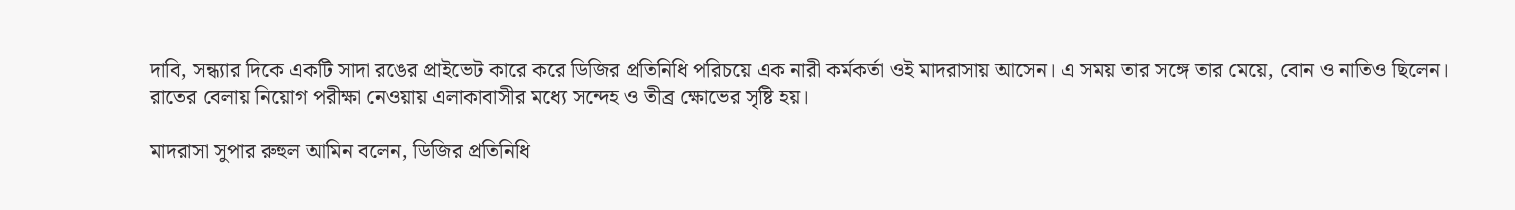দাবি, সন্ধ্যার দিকে একটি সাদা রঙের প্রাইভেট কারে করে ডিজির প্রতিনিধি পরিচয়ে এক নারী কর্মকর্তা ওই মাদরাসায় আসেন। এ সময় তার সঙ্গে তার মেয়ে, বোন ও নাতিও ছিলেন। রাতের বেলায় নিয়োগ পরীক্ষা নেওয়ায় এলাকাবাসীর মধ্যে সন্দেহ ও তীব্র ক্ষোভের সৃষ্টি হয়।

মাদরাসা সুপার রুহুল আমিন বলেন, ডিজির প্রতিনিধি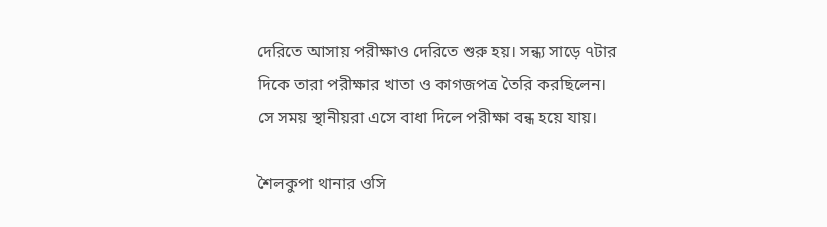দেরিতে আসায় পরীক্ষাও দেরিতে শুরু হয়। সন্ধ্য সাড়ে ৭টার দিকে তারা পরীক্ষার খাতা ও কাগজপত্র তৈরি করছিলেন। সে সময় স্থানীয়রা এসে বাধা দিলে পরীক্ষা বন্ধ হয়ে যায়।

শৈলকুপা থানার ওসি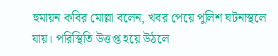হুমায়ন কবির মোল্লা বলেন, খবর পেয়ে পুলিশ ঘটনাস্থলে যায়। পরিস্থিতি উত্তপ্ত হয়ে উঠলে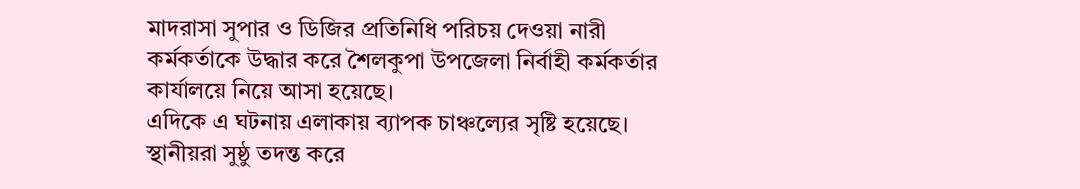মাদরাসা সুপার ও ডিজির প্রতিনিধি পরিচয় দেওয়া নারী কর্মকর্তাকে উদ্ধার করে শৈলকুপা উপজেলা নির্বাহী কর্মকর্তার কার্যালয়ে নিয়ে আসা হয়েছে।
এদিকে এ ঘটনায় এলাকায় ব্যাপক চাঞ্চল্যের সৃষ্টি হয়েছে। স্থানীয়রা সুষ্ঠু তদন্ত করে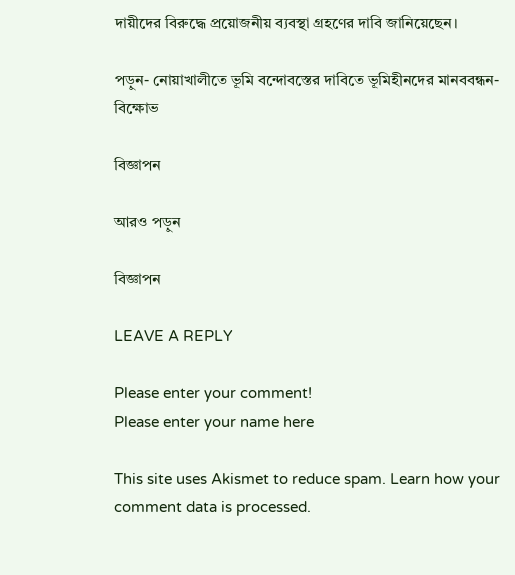দায়ীদের বিরুদ্ধে প্রয়োজনীয় ব্যবস্থা গ্রহণের দাবি জানিয়েছেন।

পড়ুন- নোয়াখালীতে ভূমি বন্দোবস্তের দাবিতে ভূমিহীনদের মানববন্ধন-বিক্ষোভ

বিজ্ঞাপন

আরও পড়ুন

বিজ্ঞাপন

LEAVE A REPLY

Please enter your comment!
Please enter your name here

This site uses Akismet to reduce spam. Learn how your comment data is processed.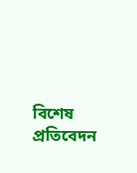বিশেষ প্রতিবেদন